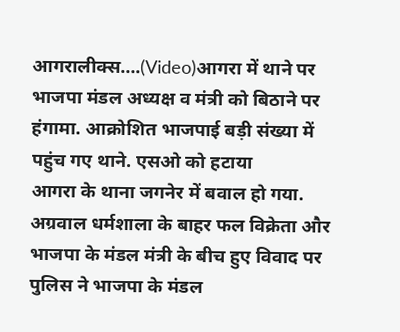आगरालीक्स….(Video)आगरा में थाने पर भाजपा मंडल अध्यक्ष व मंत्री को बिठाने पर हंगामा. आक्रोशित भाजपाई बड़ी संख्या में पहुंच गए थाने. एसओ को हटाया
आगरा के थाना जगनेर में बवाल हो गया. अग्रवाल धर्मशाला के बाहर फल विक्रेता और भाजपा के मंडल मंत्री के बीच हुए विवाद पर पुलिस ने भाजपा के मंडल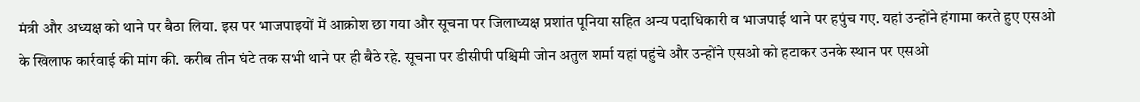मंत्री और अध्यक्ष को थाने पर बैठा लिया. इस पर भाजपाइयों में आक्रोश छा गया और सूचना पर जिलाध्यक्ष प्रशांत पूनिया सहित अन्य पदाधिकारी व भाजपाई थाने पर हपुंच गए. यहां उन्होंने हंगामा करते हुए एसओ के खिलाफ कार्रवाई की मांग की. करीब तीन घंटे तक सभी थाने पर ही बैठे रहे. सूचना पर डीसीपी पश्चिमी जोन अतुल शर्मा यहां पहुंचे और उन्होंने एसओ को हटाकर उनके स्थान पर एसओ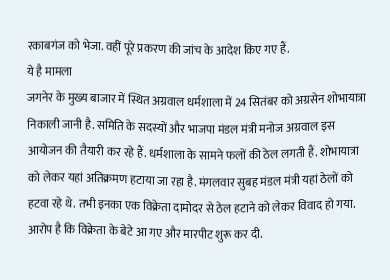रकाबगंज को भेजा. वहीं पूरे प्रकरण की जांच के आदेश किए गए हैं.
ये है मामला
जगनेर के मुख्य बाजार में स्थित अग्रवाल धर्मशाला में 24 सितंबर को अग्रसेन शोभायात्रा निकाली जानी है. समिति के सदस्यों और भाजपा मंडल मंत्री मनोज अग्रवाल इस आयोजन की तैयारी कर रहे हैं. धर्मशाला के सामने फलों की ठेल लगती हैं. शोभायात्रा को लेकर यहां अतिक्रमण हटाया जा रहा है. मंगलवार सुबह मंडल मंत्री यहां ठेलों को हटवा रहे थे. तभी इनका एक विक्रेता दामोदर से ठेल हटाने को लेकर विवाद हो गया. आरोप है कि विक्रेता के बेटे आ गए और मारपीट शुरू कर दी.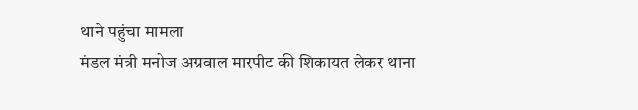थाने पहुंचा मामला
मंडल मंत्री मनोज अग्रवाल मारपीट की शिकायत लेकर थाना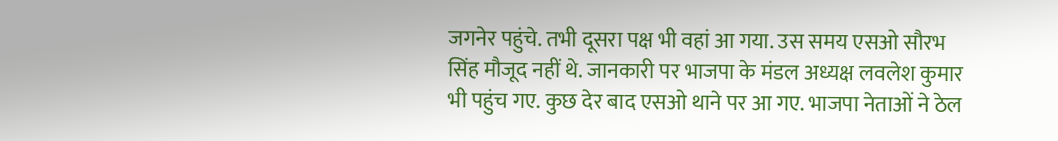जगनेर पहुंचे. तभी दूसरा पक्ष भी वहां आ गया. उस समय एसओ सौरभ सिंह मौजूद नहीं थे. जानकारी पर भाजपा के मंडल अध्यक्ष लवलेश कुमार भी पहुंच गए. कुछ देर बाद एसओ थाने पर आ गए. भाजपा नेताओं ने ठेल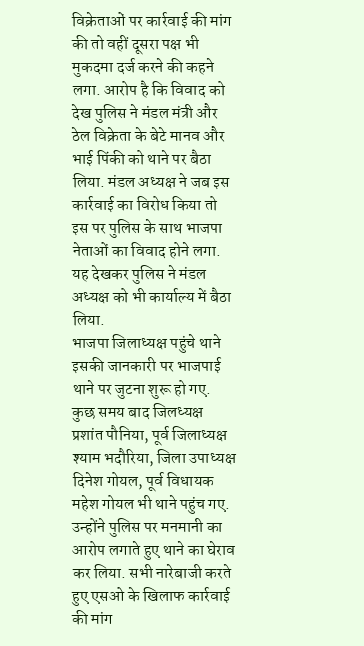विक्रेताओं पर कार्रवाई की मांग की तो वहीं दूसरा पक्ष भी मुकदमा दर्ज करने की कहने लगा. आरोप है कि विवाद को देख पुलिस ने मंडल मंत्री और ठेल विक्रेता के बेटे मानव और भाई पिंकी को थाने पर बैठा लिया. मंडल अध्यक्ष ने जब इस कार्रवाई का विरोध किया तो इस पर पुलिस के साथ भाजपा नेताओं का विवाद होने लगा. यह देखकर पुलिस ने मंडल अध्यक्ष को भी कार्याल्य में बैठा लिया.
भाजपा जिलाध्यक्ष पहुंचे थाने
इसकी जानकारी पर भाजपाई थाने पर जुटना शुरू हो गए. कुछ समय बाद जिलध्यक्ष प्रशांत पौनिया, पूर्व जिलाध्यक्ष श्याम भदौरिया, जिला उपाध्यक्ष दिनेश गोयल, पूर्व विधायक महेश गोयल भी थाने पहुंच गए. उन्होंने पुलिस पर मनमानी का आरोप लगाते हुए थाने का घेराव कर लिया. सभी नारेबाजी करते हुए एसओ के खिलाफ कार्रवाई की मांग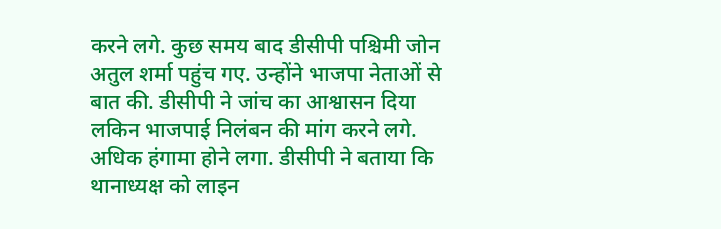करने लगे. कुछ समय बाद डीसीपी पश्चिमी जोन अतुल शर्मा पहुंच गए. उन्होंने भाजपा नेताओं से बात की. डीसीपी ने जांच का आश्वासन दिया लकिन भाजपाई निलंबन की मांग करने लगे. अधिक हंगामा होने लगा. डीसीपी ने बताया कि थानाध्यक्ष को लाइन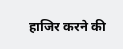हाजिर करने की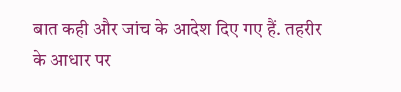बात कही और जांच के आदेश दिए गए हैं. तहरीर के आधार पर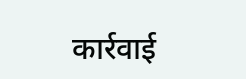कार्रवाई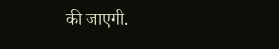की जाएगी.